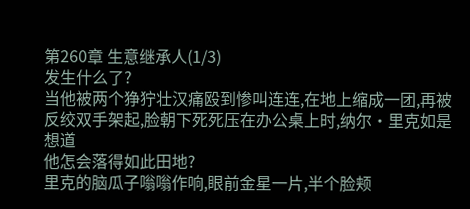第260章 生意继承人(1/3)
发生什么了?
当他被两个狰狞壮汉痛殴到惨叫连连,在地上缩成一团,再被反绞双手架起,脸朝下死死压在办公桌上时,纳尔·里克如是想道
他怎会落得如此田地?
里克的脑瓜子嗡嗡作响,眼前金星一片,半个脸颊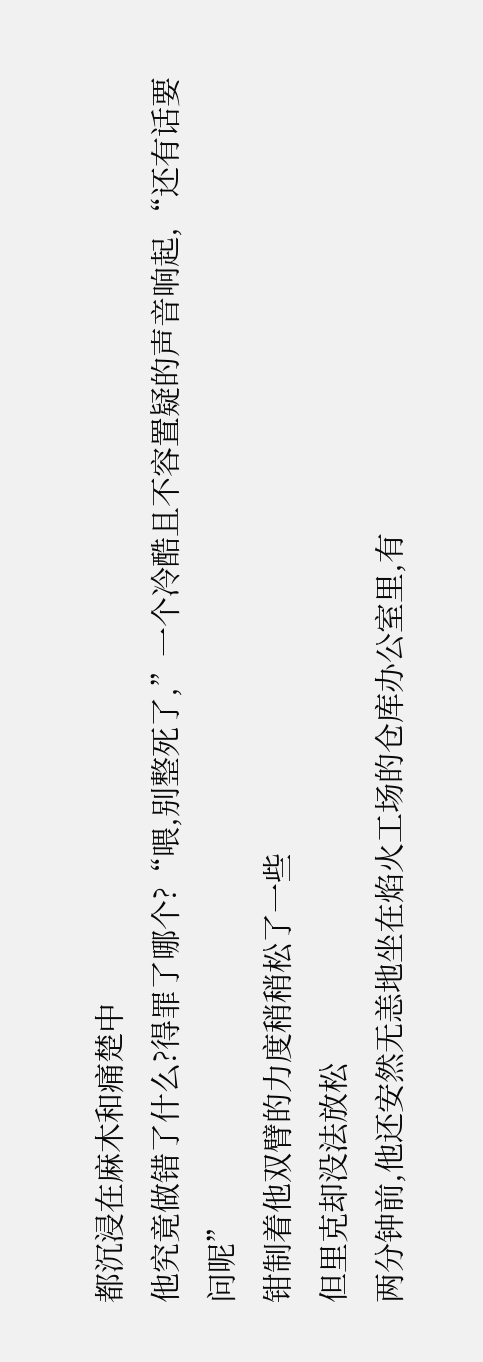都沉浸在麻木和痛楚中
他究竟做错了什么?得罪了哪个?“喂,别整死了,”一个冷酷且不容置疑的声音响起,“还有话要问呢”
钳制着他双臂的力度稍稍松了一些
但里克却没法放松
两分钟前,他还安然无恙地坐在焰火工场的仓库办公室里,有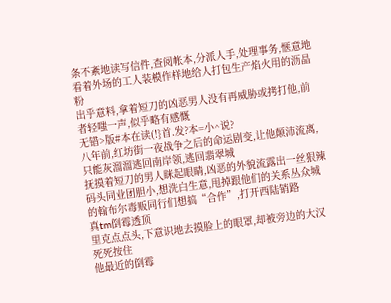条不紊地读写信件,查阅帐本,分派人手,处理事务,惬意地看着外场的工人装模作样地给人打包生产焰火用的沥晶粉
出乎意料,拿着短刀的凶恶男人没有再威胁或拷打他,前者轻嗤一声,似乎略有感慨
无错>版#本在读(!}首.发?本=小^说?
八年前,红坊街一夜战争之后的命运剧变,让他颠沛流离,只能灰溜溜逃回南岸领,逃回翡翠城
抚摸着短刀的男人眯起眼睛,凶恶的外貌流露出一丝狠辣
码头同业团胆小,想洗白生意,甩掉跟他们的关系丛众城的翰布尔毒贩同行们想搞“合作”,打开西陆销路
真tm倒霉透顶
里克点点头,下意识地去摸脸上的眼罩,却被旁边的大汉死死按住
他最近的倒霉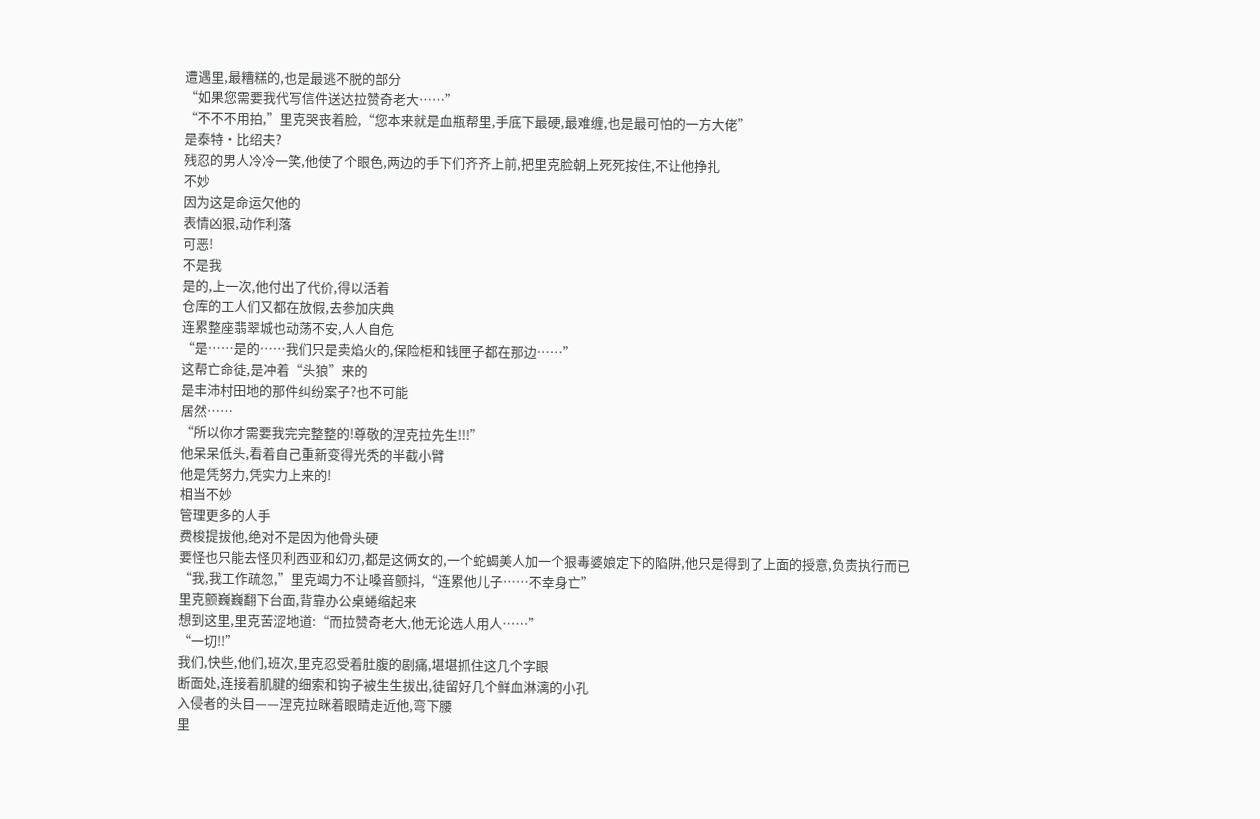遭遇里,最糟糕的,也是最逃不脱的部分
“如果您需要我代写信件送达拉赞奇老大……”
“不不不用拍,”里克哭丧着脸,“您本来就是血瓶帮里,手底下最硬,最难缠,也是最可怕的一方大佬”
是泰特·比绍夫?
残忍的男人冷冷一笑,他使了个眼色,两边的手下们齐齐上前,把里克脸朝上死死按住,不让他挣扎
不妙
因为这是命运欠他的
表情凶狠,动作利落
可恶!
不是我
是的,上一次,他付出了代价,得以活着
仓库的工人们又都在放假,去参加庆典
连累整座翡翠城也动荡不安,人人自危
“是……是的……我们只是卖焰火的,保险柜和钱匣子都在那边……”
这帮亡命徒,是冲着“头狼”来的
是丰沛村田地的那件纠纷案子?也不可能
居然……
“所以你才需要我完完整整的!尊敬的涅克拉先生!!!”
他呆呆低头,看着自己重新变得光秃的半截小臂
他是凭努力,凭实力上来的!
相当不妙
管理更多的人手
费梭提拔他,绝对不是因为他骨头硬
要怪也只能去怪贝利西亚和幻刃,都是这俩女的,一个蛇蝎美人加一个狠毒婆娘定下的陷阱,他只是得到了上面的授意,负责执行而已
“我,我工作疏忽,”里克竭力不让嗓音颤抖,“连累他儿子……不幸身亡”
里克颤巍巍翻下台面,背靠办公桌蜷缩起来
想到这里,里克苦涩地道:“而拉赞奇老大,他无论选人用人……”
“一切!!”
我们,快些,他们,班次,里克忍受着肚腹的剧痛,堪堪抓住这几个字眼
断面处,连接着肌腱的细索和钩子被生生拔出,徒留好几个鲜血淋漓的小孔
入侵者的头目——涅克拉眯着眼睛走近他,弯下腰
里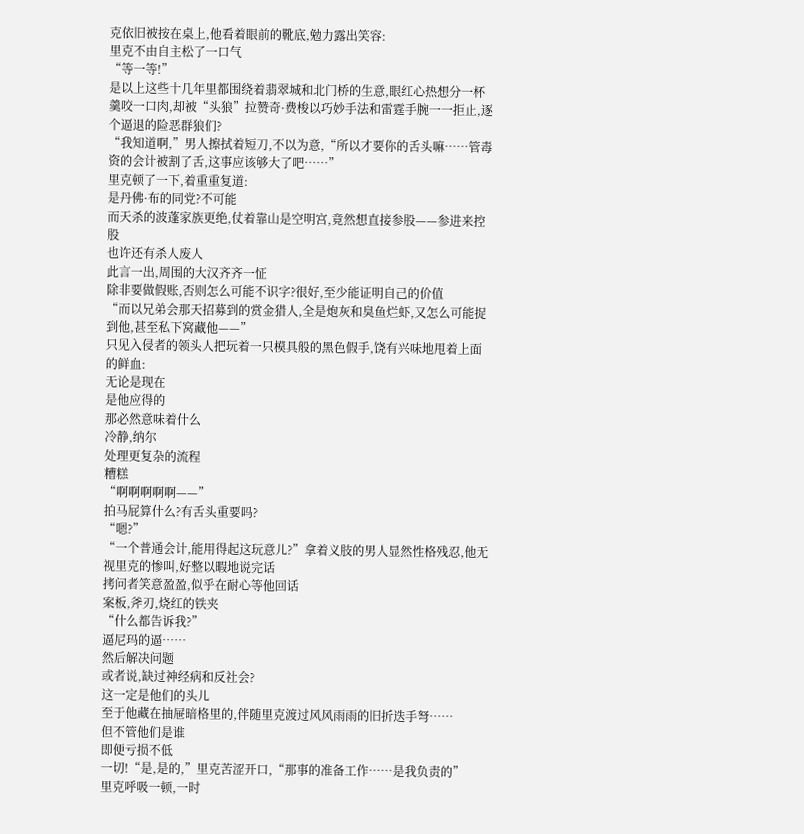克依旧被按在桌上,他看着眼前的靴底,勉力露出笑容:
里克不由自主松了一口气
“等一等!”
是以上这些十几年里都围绕着翡翠城和北门桥的生意,眼红心热想分一杯羹咬一口肉,却被“头狼”拉赞奇·费梭以巧妙手法和雷霆手腕一一拒止,逐个逼退的险恶群狼们?
“我知道啊,”男人擦拭着短刀,不以为意,“所以才要你的舌头嘛……管毒资的会计被割了舌,这事应该够大了吧……”
里克顿了一下,着重重复道:
是丹佛·布的同党?不可能
而天杀的波蓬家族更绝,仗着靠山是空明宫,竟然想直接参股——参进来控股
也许还有杀人废人
此言一出,周围的大汉齐齐一怔
除非要做假账,否则怎么可能不识字?很好,至少能证明自己的价值
“而以兄弟会那天招募到的赏金猎人,全是炮灰和臭鱼烂虾,又怎么可能捉到他,甚至私下窝藏他——”
只见入侵者的领头人把玩着一只模具般的黑色假手,饶有兴味地甩着上面的鲜血:
无论是现在
是他应得的
那必然意味着什么
冷静,纳尔
处理更复杂的流程
糟糕
“啊啊啊啊啊——”
拍马屁算什么?有舌头重要吗?
“嗯?”
“一个普通会计,能用得起这玩意儿?”拿着义肢的男人显然性格残忍,他无视里克的惨叫,好整以暇地说完话
拷问者笑意盈盈,似乎在耐心等他回话
案板,斧刃,烧红的铁夹
“什么都告诉我?”
逼尼玛的逼……
然后解决问题
或者说,缺过神经病和反社会?
这一定是他们的头儿
至于他藏在抽屉暗格里的,伴随里克渡过风风雨雨的旧折迭手弩……
但不管他们是谁
即便亏损不低
一切!“是,是的,”里克苦涩开口,“那事的准备工作……是我负责的”
里克呼吸一顿,一时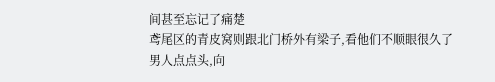间甚至忘记了痛楚
鸢尾区的青皮窝则跟北门桥外有梁子,看他们不顺眼很久了
男人点点头,向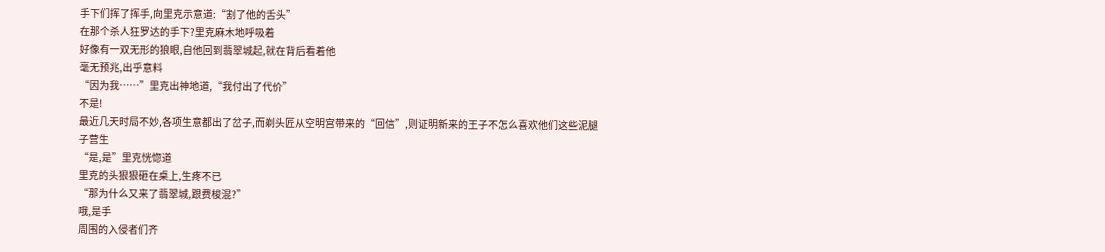手下们挥了挥手,向里克示意道:“割了他的舌头”
在那个杀人狂罗达的手下?里克麻木地呼吸着
好像有一双无形的狼眼,自他回到翡翠城起,就在背后看着他
毫无预兆,出乎意料
“因为我……”里克出神地道,“我付出了代价”
不是!
最近几天时局不妙,各项生意都出了岔子,而剃头匠从空明宫带来的“回信”,则证明新来的王子不怎么喜欢他们这些泥腿子营生
“是,是”里克恍惚道
里克的头狠狠砸在桌上,生疼不已
“那为什么又来了翡翠城,跟费梭混?”
哦,是手
周围的入侵者们齐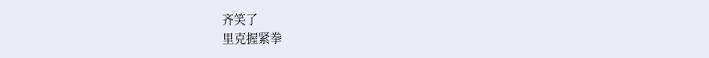齐笑了
里克握紧拳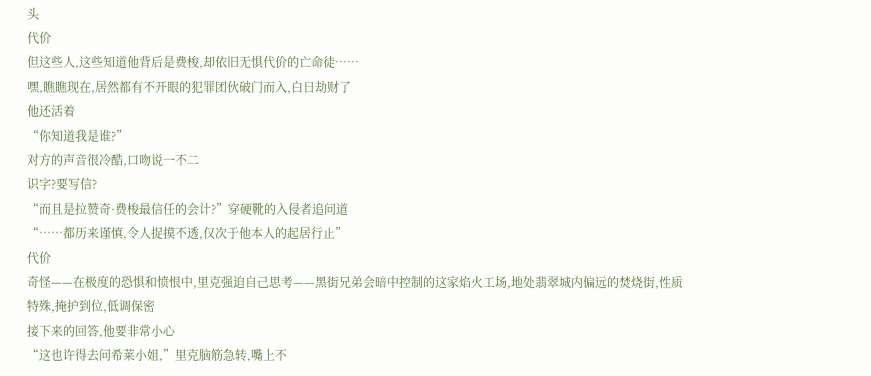头
代价
但这些人,这些知道他背后是费梭,却依旧无惧代价的亡命徒……
嘿,瞧瞧现在,居然都有不开眼的犯罪团伙破门而入,白日劫财了
他还活着
“你知道我是谁?”
对方的声音很冷酷,口吻说一不二
识字?要写信?
“而且是拉赞奇·费梭最信任的会计?”穿硬靴的入侵者追问道
“……都历来谨慎,令人捉摸不透,仅次于他本人的起居行止”
代价
奇怪——在极度的恐惧和愤恨中,里克强迫自己思考——黑街兄弟会暗中控制的这家焰火工场,地处翡翠城内偏远的焚烧街,性质特殊,掩护到位,低调保密
接下来的回答,他要非常小心
“这也许得去问希莱小姐,”里克脑筋急转,嘴上不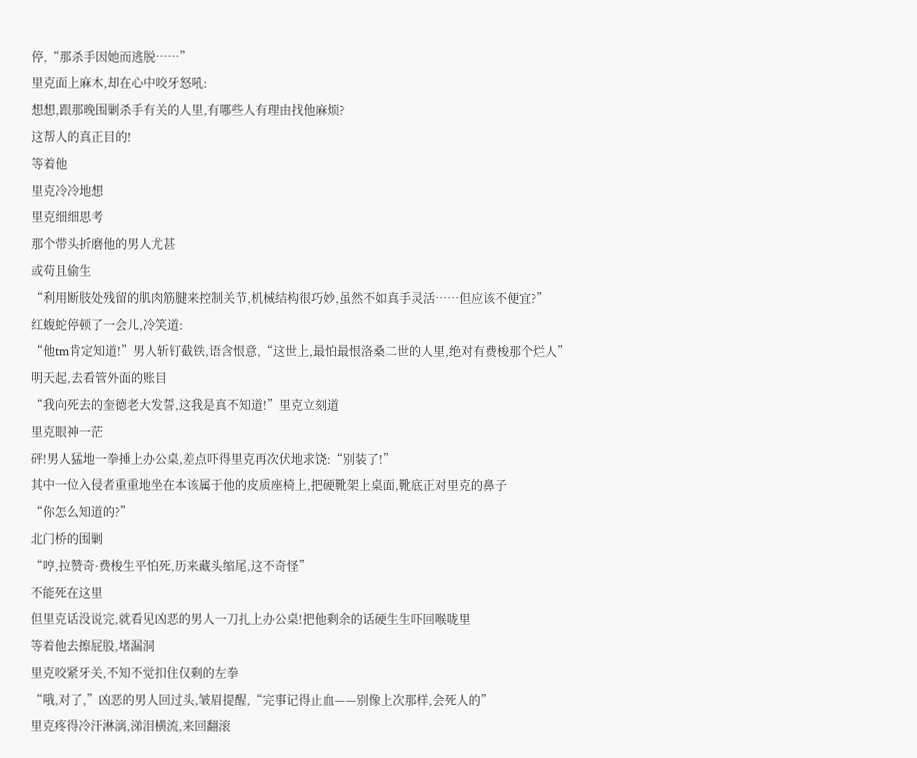停,“那杀手因她而逃脱……”
里克面上麻木,却在心中咬牙怒吼:
想想,跟那晚围剿杀手有关的人里,有哪些人有理由找他麻烦?
这帮人的真正目的!
等着他
里克冷冷地想
里克细细思考
那个带头折磨他的男人尤甚
或苟且偷生
“利用断肢处残留的肌肉筋腱来控制关节,机械结构很巧妙,虽然不如真手灵活……但应该不便宜?”
红蝮蛇停顿了一会儿,冷笑道:
“他tm肯定知道!”男人斩钉截铁,语含恨意,“这世上,最怕最恨洛桑二世的人里,绝对有费梭那个烂人”
明天起,去看管外面的账目
“我向死去的奎德老大发誓,这我是真不知道!”里克立刻道
里克眼神一茫
砰!男人猛地一拳捶上办公桌,差点吓得里克再次伏地求饶:“别装了!”
其中一位入侵者重重地坐在本该属于他的皮质座椅上,把硬靴架上桌面,靴底正对里克的鼻子
“你怎么知道的?”
北门桥的围剿
“哼,拉赞奇·费梭生平怕死,历来藏头缩尾,这不奇怪”
不能死在这里
但里克话没说完,就看见凶恶的男人一刀扎上办公桌!把他剩余的话硬生生吓回喉咙里
等着他去擦屁股,堵漏洞
里克咬紧牙关,不知不觉扣住仅剩的左拳
“哦,对了,”凶恶的男人回过头,皱眉提醒,“完事记得止血——别像上次那样,会死人的”
里克疼得冷汗淋漓,涕泪横流,来回翻滚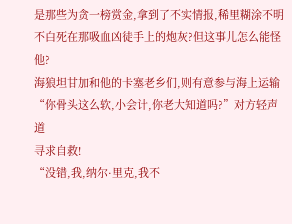是那些为贪一榜赏金,拿到了不实情报,稀里糊涂不明不白死在那吸血凶徒手上的炮灰?但这事儿怎么能怪他?
海狼坦甘加和他的卡塞老乡们,则有意参与海上运输
“你骨头这么软,小会计,你老大知道吗?”对方轻声道
寻求自救!
“没错,我,纳尔·里克,我不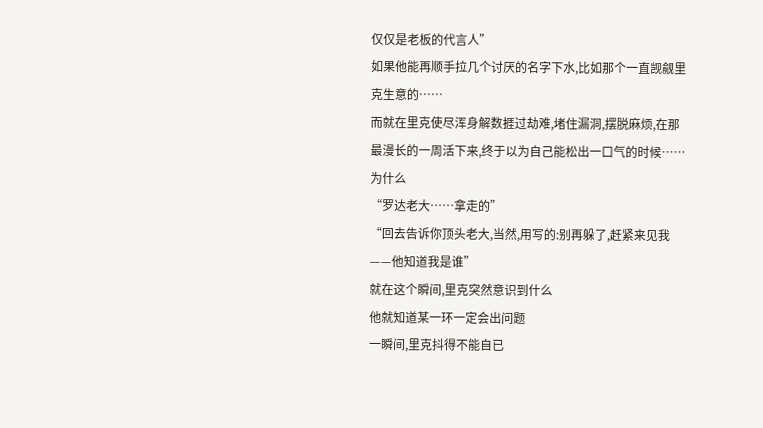仅仅是老板的代言人”
如果他能再顺手拉几个讨厌的名字下水,比如那个一直觊觎里克生意的……
而就在里克使尽浑身解数捱过劫难,堵住漏洞,摆脱麻烦,在那最漫长的一周活下来,终于以为自己能松出一口气的时候……
为什么
“罗达老大……拿走的”
“回去告诉你顶头老大,当然,用写的:别再躲了,赶紧来见我——他知道我是谁”
就在这个瞬间,里克突然意识到什么
他就知道某一环一定会出问题
一瞬间,里克抖得不能自已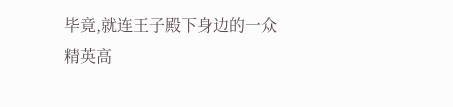毕竟,就连王子殿下身边的一众精英高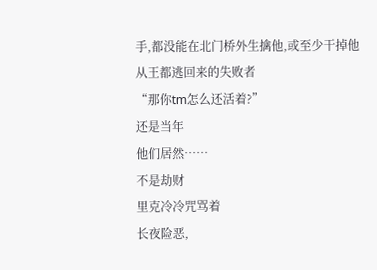手,都没能在北门桥外生擒他,或至少干掉他
从王都逃回来的失败者
“那你tm怎么还活着?”
还是当年
他们居然……
不是劫财
里克冷冷咒骂着
长夜险恶,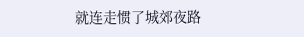就连走惯了城郊夜路